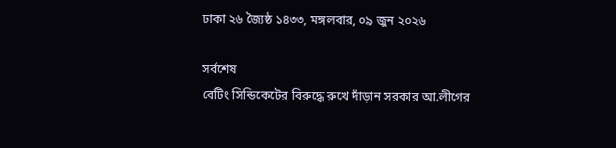ঢাকা ২৬ জ্যৈষ্ঠ ১৪৩৩, মঙ্গলবার, ০৯ জুন ২০২৬

সর্বশেষ
বেটিং সিন্ডিকেটের বিরুদ্ধে রুখে দাঁড়ান সরকার আ.লীগের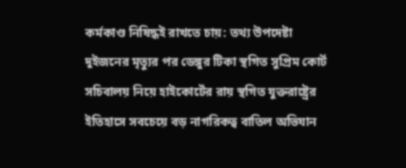কর্মকাণ্ড নিষিদ্ধই রাখতে চায়: তথ্য উপদেষ্টা দুইজনের মৃত্যুর পর ডেঙ্গুর টিকা স্থগিত সুপ্রিম কোর্ট সচিবালয় নিয়ে হাইকোর্টের রায় স্থগিত যুক্তরাষ্ট্রের ইতিহাসে সবচেয়ে বড় নাগরিকত্ব বাতিল অভিযান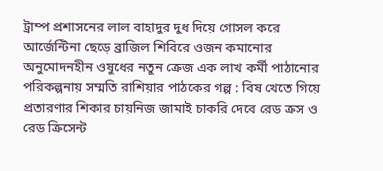ট্রাম্প প্রশাসনের লাল বাহাদুর দুধ দিয়ে গোসল করে আর্জেন্টিনা ছেড়ে ব্রাজিল শিবিরে ওজন কমানোর অনুমোদনহীন ওষুধের নতুন ক্রেজ এক লাখ কর্মী পাঠানোর পরিকল্পনায় সম্মতি রাশিয়ার পাঠকের গল্প : বিষ খেতে গিয়ে প্রতারণার শিকার চায়নিজ জামাই চাকরি দেবে রেড ক্রস ও রেড ক্রিসেন্ট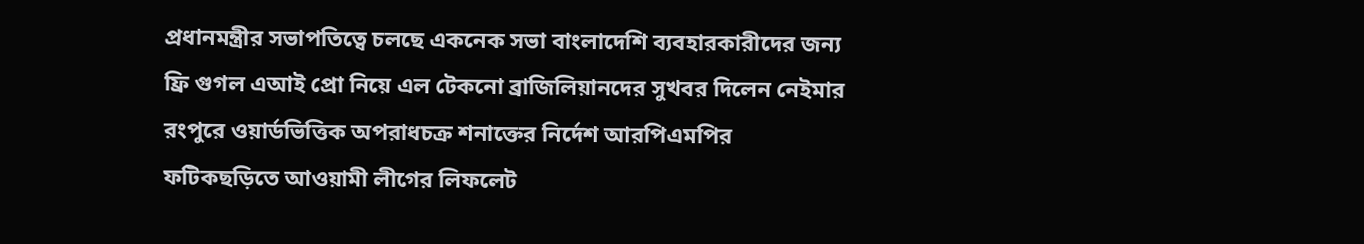প্রধানমন্ত্রীর সভাপতিত্বে চলছে একনেক সভা বাংলাদেশি ব্যবহারকারীদের জন্য ফ্রি গুগল এআই প্রো নিয়ে এল টেকনো ব্রাজিলিয়ানদের সুখবর দিলেন নেইমার রংপুরে ওয়ার্ডভিত্তিক অপরাধচক্র শনাক্তের নির্দেশ আরপিএমপির ফটিকছড়িতে আওয়ামী লীগের লিফলেট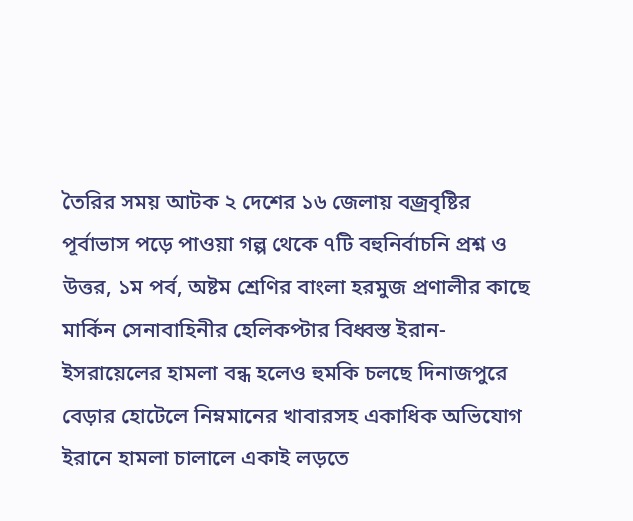তৈরির সময় আটক ২ দেশের ১৬ জেলায় বজ্রবৃষ্টির পূর্বাভাস পড়ে পাওয়া গল্প থেকে ৭টি বহুনির্বাচনি প্রশ্ন ও উত্তর, ১ম পর্ব, অষ্টম শ্রেণির বাংলা হরমুজ প্রণালীর কাছে মার্কিন সেনাবাহিনীর হেলিকপ্টার বিধ্বস্ত ইরান-ইসরায়েলের হামলা বন্ধ হলেও হুমকি চলছে দিনাজপুরে বেড়ার হোটেলে নিম্নমানের খাবারসহ একাধিক অভিযোগ ইরানে হামলা চালালে একাই লড়তে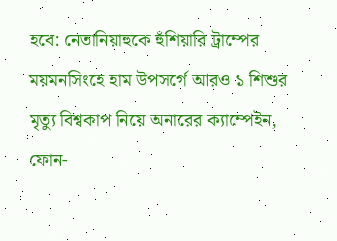হবে: নেতানিয়াহুকে হুঁশিয়ারি ট্রাম্পের ময়মনসিংহে হাম উপসর্গে আরও ১ শিশুর মৃত্যু বিশ্বকাপ নিয়ে অনারের ক্যাম্পেইন, ফোন-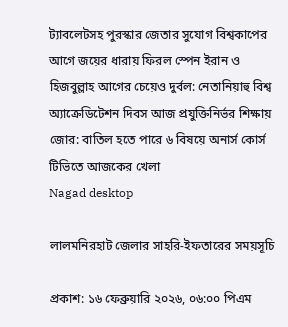ট্যাবলেটসহ পুরস্কার জেতার সুযোগ বিশ্বকাপের আগে জয়ের ধারায় ফিরল স্পেন ইরান ও হিজবুল্লাহ আগের চেয়েও দুর্বল: নেতানিয়াহু বিশ্ব অ্যাক্রেডিটেশন দিবস আজ প্রযুক্তিনির্ভর শিক্ষায় জোর: বাতিল হতে পারে ৬ বিষয়ে অনার্স কোর্স টিভিতে আজকের খেলা
Nagad desktop

লালমনিরহাট জেলার সাহরি-ইফতারের সময়সূচি

প্রকাশ: ১৬ ফেব্রুয়ারি ২০২৬, ০৬:০০ পিএম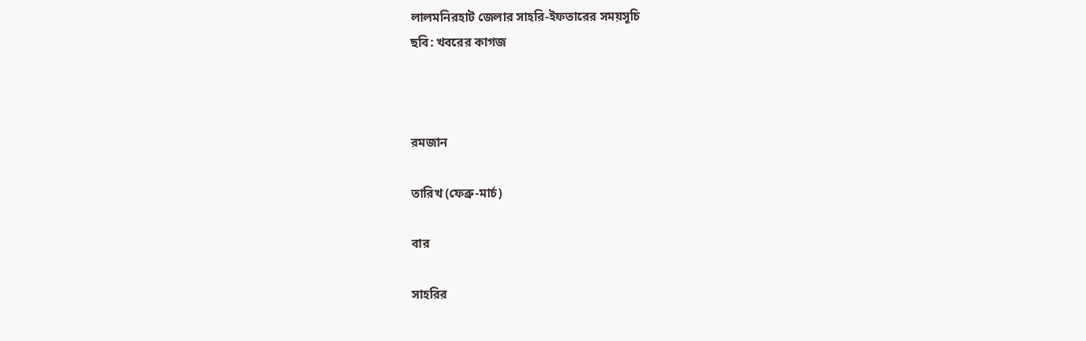লালমনিরহাট জেলার সাহরি-ইফতারের সময়সূচি
ছবি: খবরের কাগজ



রমজান

তারিখ (ফেব্রু-মার্চ)

বার

সাহরির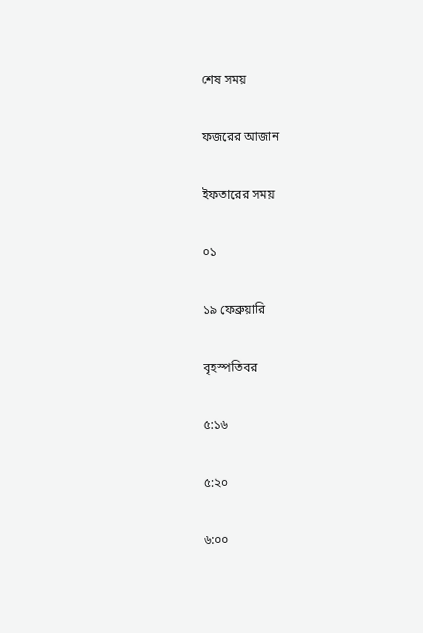শেষ সময়

ফজরের আজান

ইফতারের সময়

০১

১৯ ফেব্রুয়ারি

বৃহস্পতিবর

৫:১৬

৫:২০

৬:০০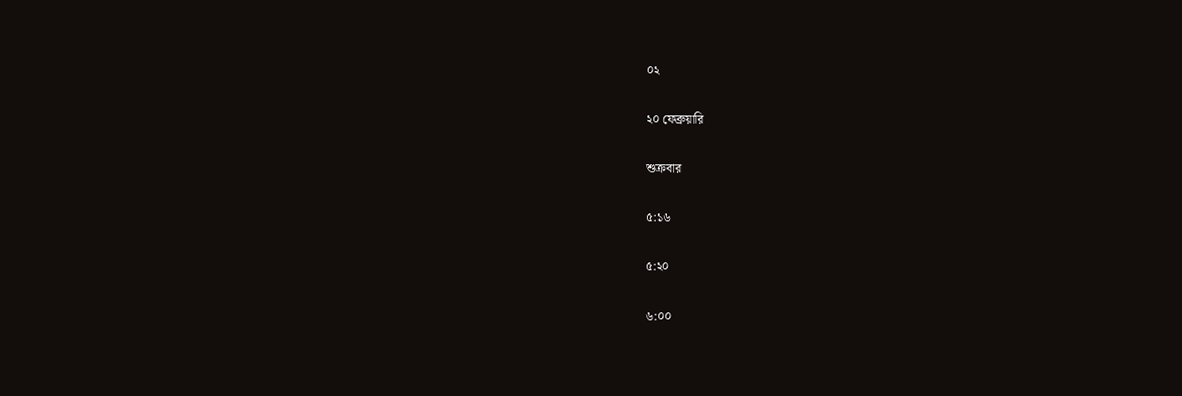০২

২০ ফেব্রুয়ারি

শুক্রবার

৫:১৬

৫:২০

৬:০০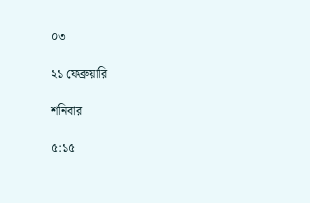০৩

২১ ফেব্রুয়ারি

শনিবার

৫:১৫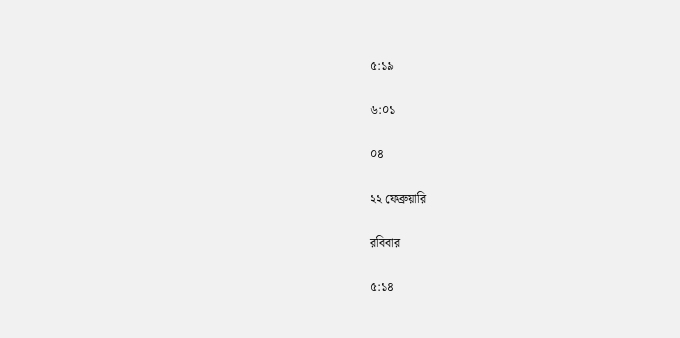৫:১৯

৬:০১

০৪

২২ ফেব্রুয়ারি

রবিবার

৫:১৪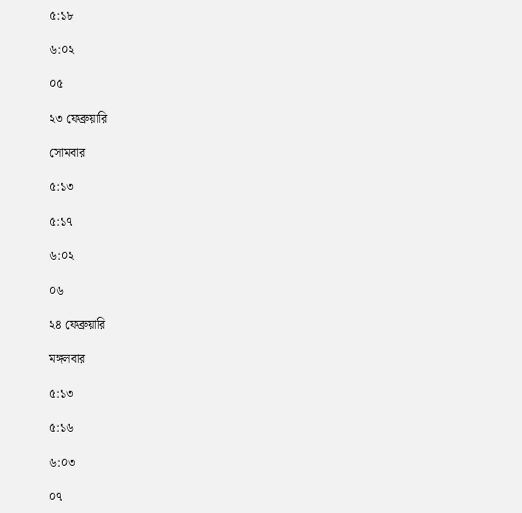৫:১৮

৬:০২

০৫

২৩ ফেব্রুয়ারি

সোমবার

৫:১৩

৫:১৭

৬:০২

০৬

২৪ ফেব্রুয়ারি

মঙ্গলবার

৫:১৩

৫:১৬

৬:০৩

০৭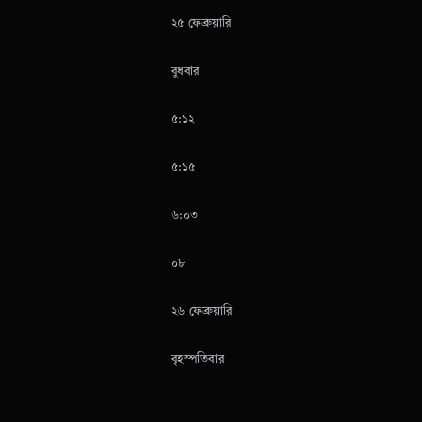২৫ ফেব্রুয়ারি

বুধবার

৫:১২

৫:১৫

৬:০৩

০৮

২৬ ফেব্রুয়ারি

বৃহস্পতিবার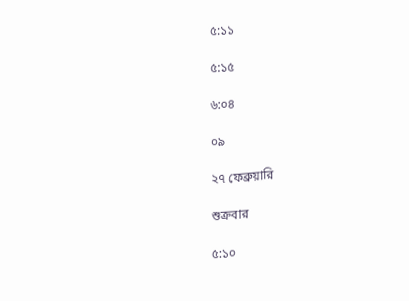৫:১১

৫:১৫

৬:০৪

০৯

২৭ ফেব্রুয়ারি

শুক্রবার

৫:১০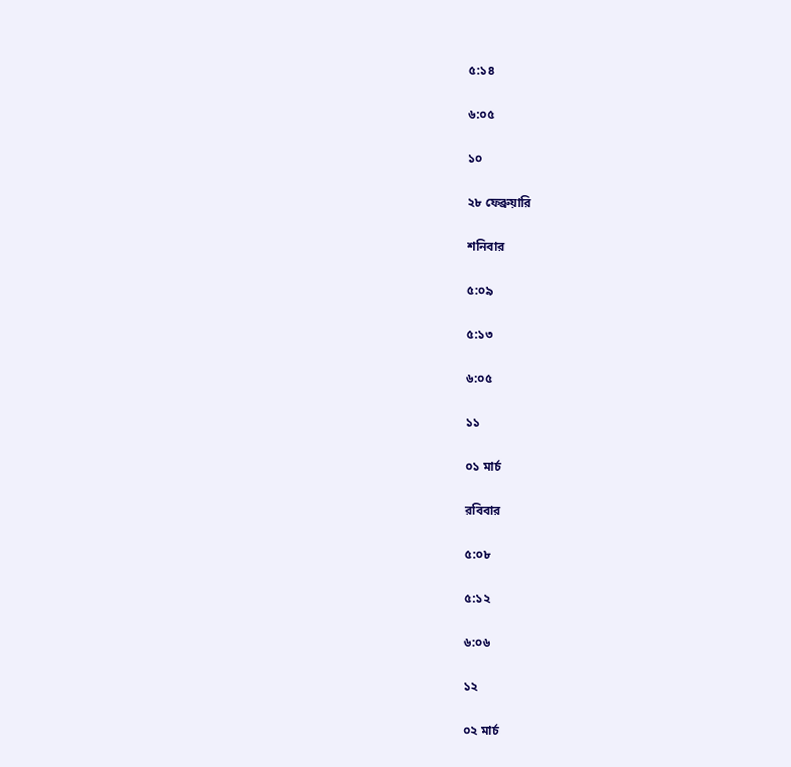৫:১৪

৬:০৫

১০

২৮ ফেব্রুয়ারি

শনিবার

৫:০৯

৫:১৩

৬:০৫

১১

০১ মার্চ

রবিবার

৫:০৮

৫:১২

৬:০৬

১২

০২ মার্চ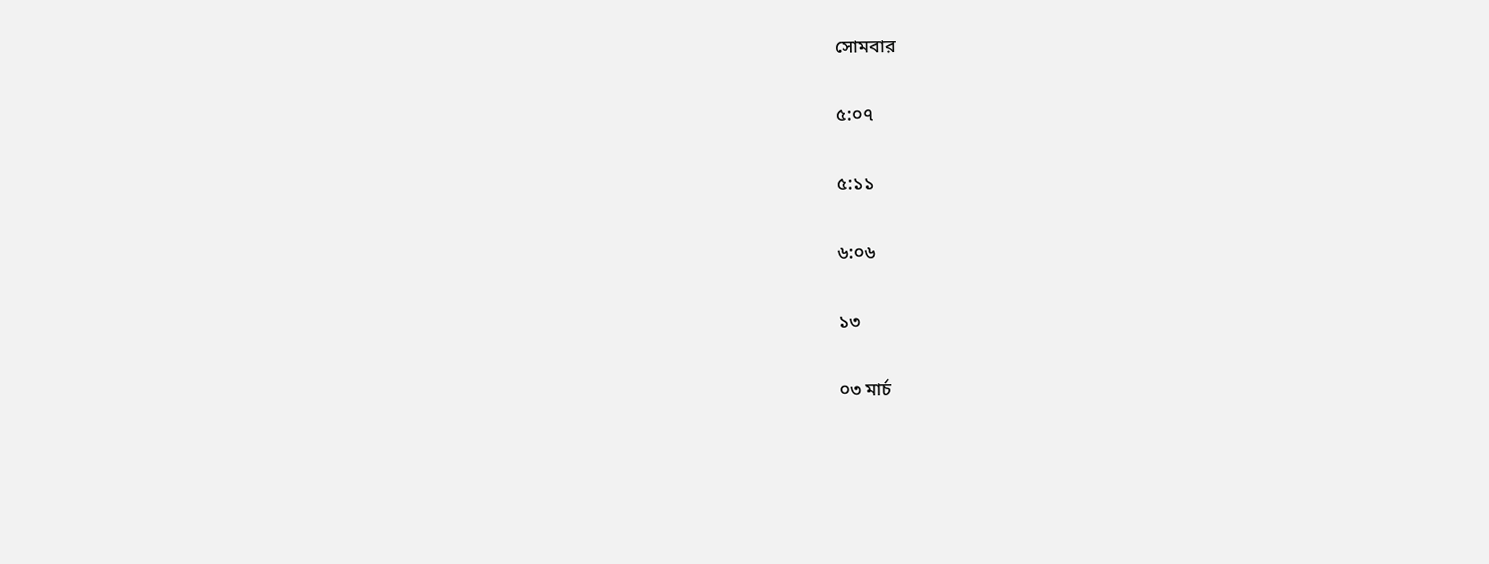সোমবার

৫:০৭

৫:১১

৬:০৬

১৩

০৩ মার্চ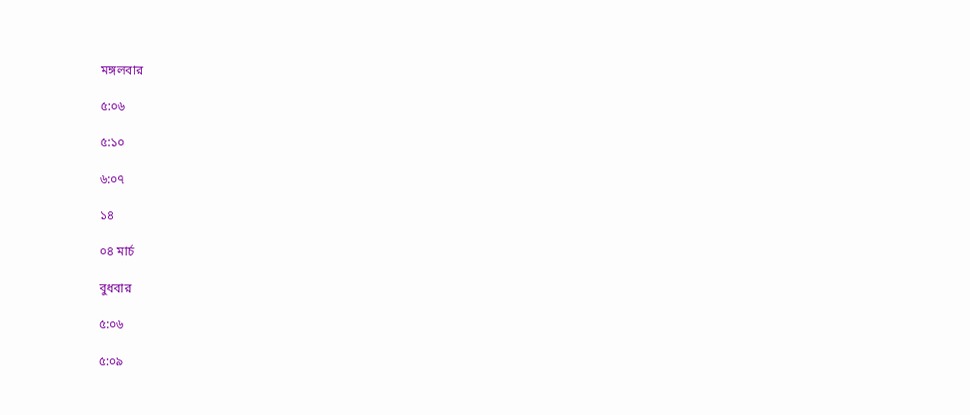মঙ্গলবার

৫:০৬

৫:১০

৬:০৭

১৪

০৪ মার্চ

বুধবার

৫:০৬

৫:০৯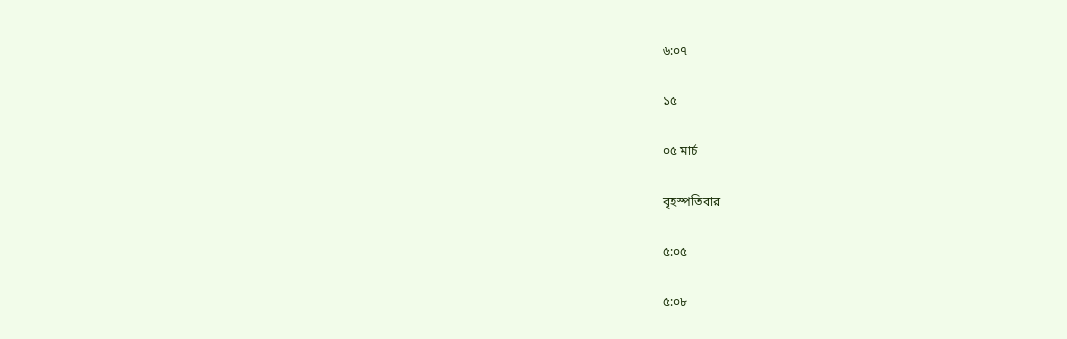৬:০৭

১৫

০৫ মার্চ

বৃহস্পতিবার

৫:০৫

৫:০৮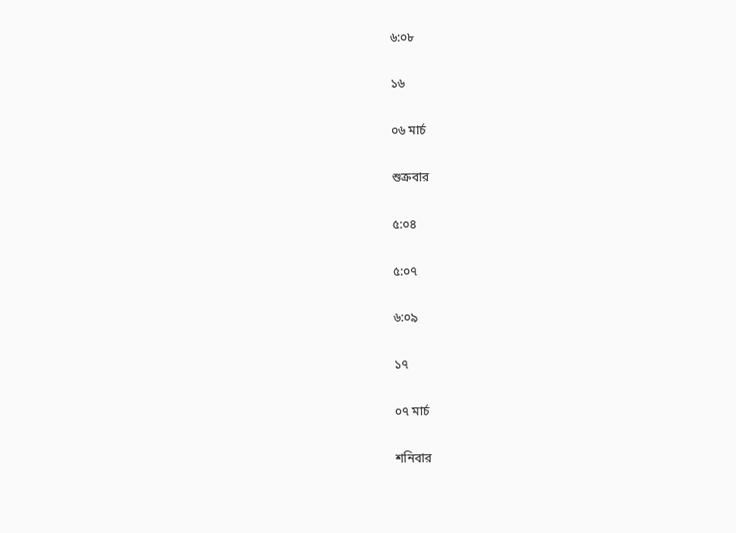৬:০৮

১৬

০৬ মার্চ

শুক্রবার

৫:০৪

৫:০৭

৬:০৯

১৭

০৭ মার্চ

শনিবার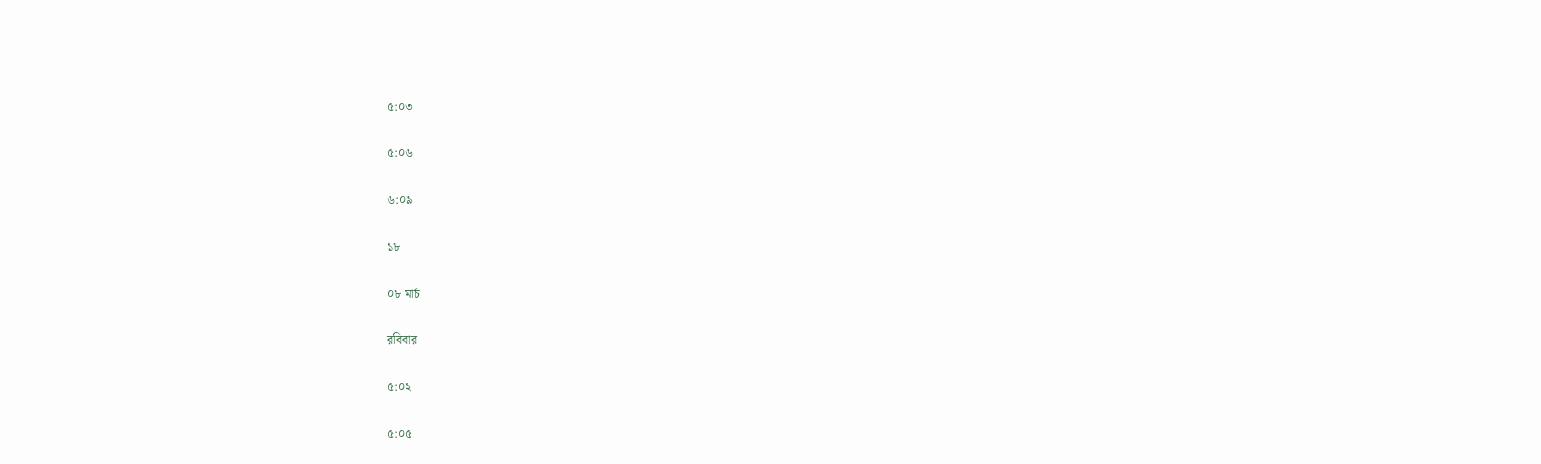৫:০৩

৫:০৬

৬:০৯

১৮

০৮ মার্চ

রবিবার

৫:০২

৫:০৫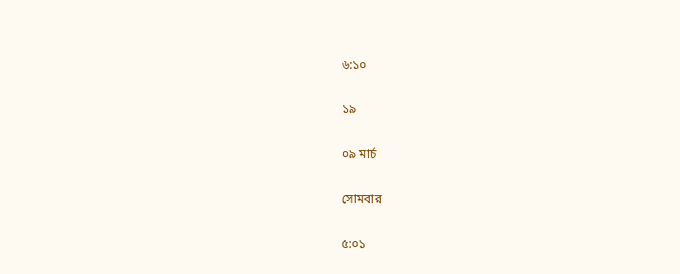৬:১০

১৯

০৯ মার্চ

সোমবার

৫:০১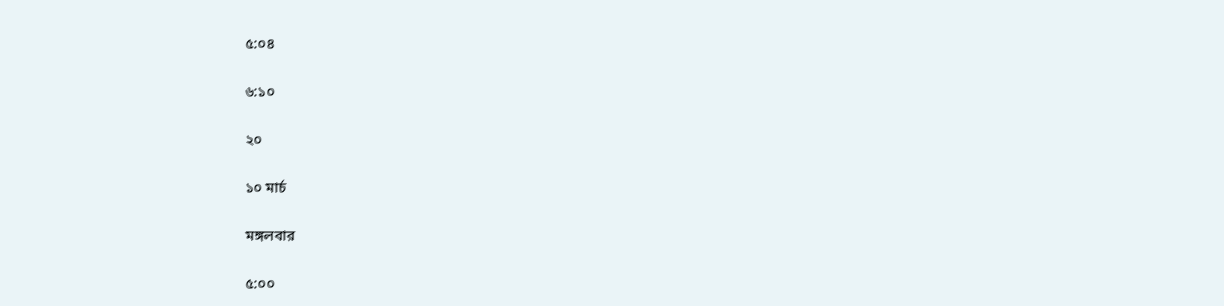৫:০৪

৬:১০

২০

১০ মার্চ

মঙ্গলবার

৫:০০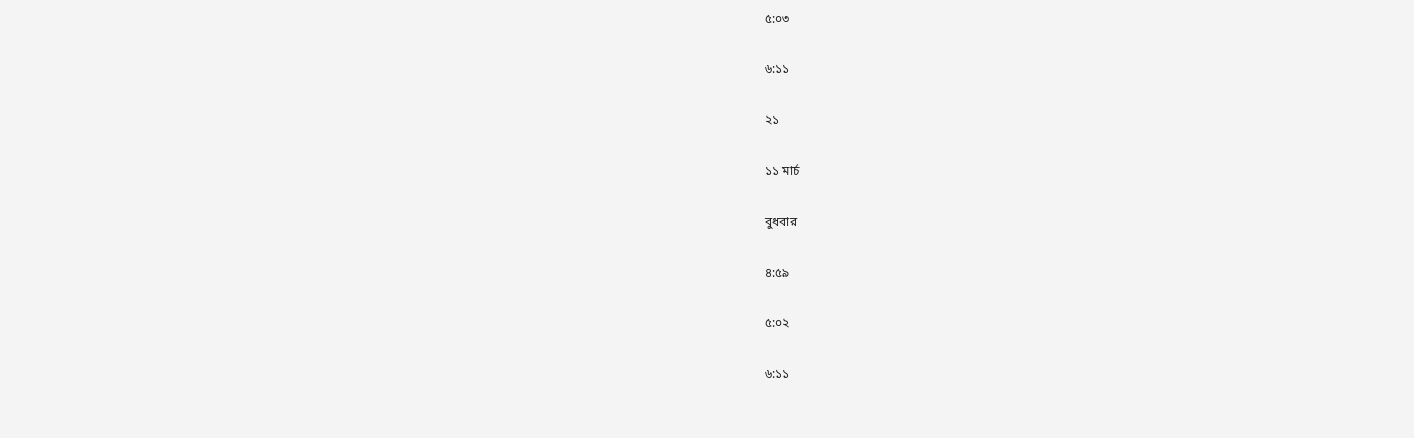৫:০৩

৬:১১

২১

১১ মার্চ

বুধবার

৪:৫৯

৫:০২

৬:১১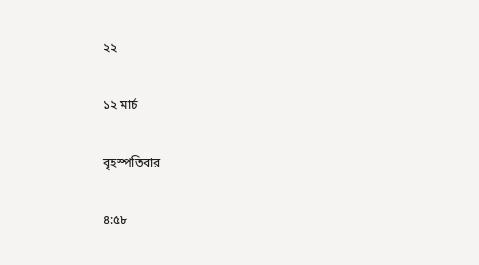২২

১২ মার্চ

বৃহস্পতিবার

৪:৫৮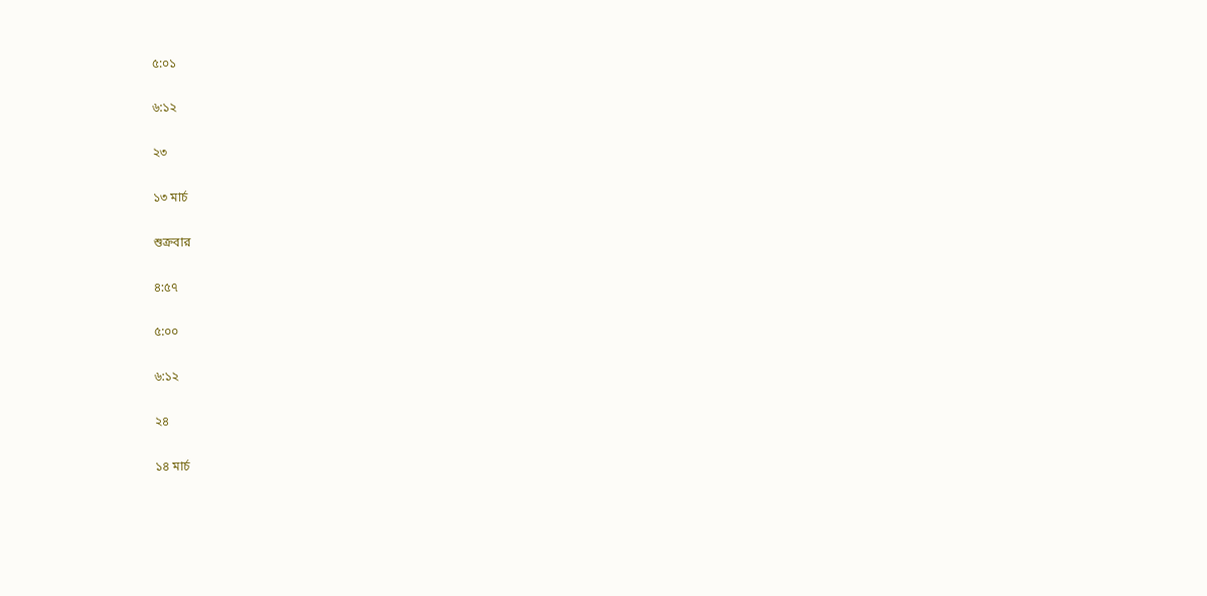৫:০১

৬:১২

২৩

১৩ মার্চ

শুক্রবার

৪:৫৭

৫:০০

৬:১২

২৪

১৪ মার্চ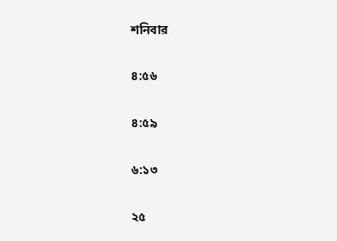শনিবার

৪:৫৬

৪:৫৯

৬:১৩

২৫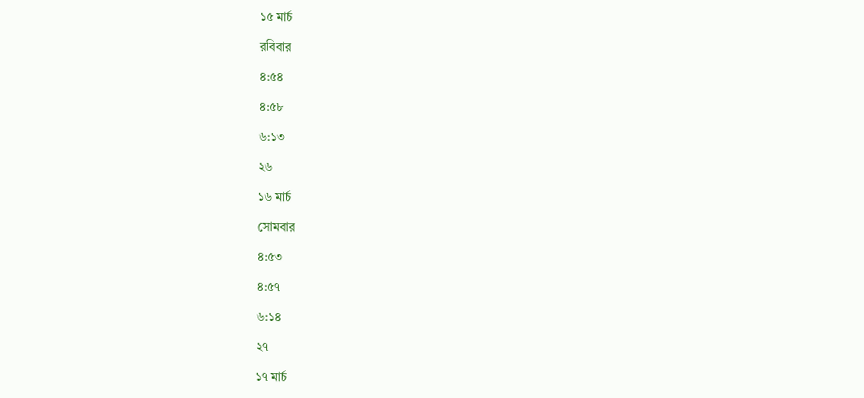১৫ মার্চ

রবিবার

৪:৫৪

৪:৫৮

৬:১৩

২৬

১৬ মার্চ

সোমবার

৪:৫৩

৪:৫৭

৬:১৪

২৭

১৭ মার্চ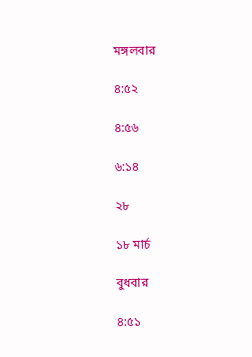মঙ্গলবার

৪:৫২

৪:৫৬

৬:১৪

২৮

১৮ মার্চ

বুধবার

৪:৫১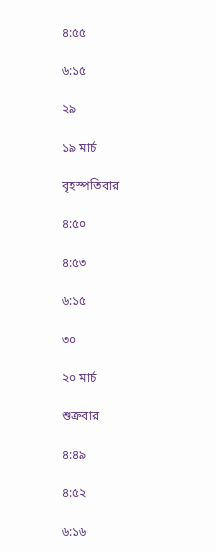৪:৫৫

৬:১৫

২৯

১৯ মার্চ

বৃহস্পতিবার

৪:৫০

৪:৫৩

৬:১৫

৩০

২০ মার্চ

শুক্রবার

৪:৪৯

৪:৫২

৬:১৬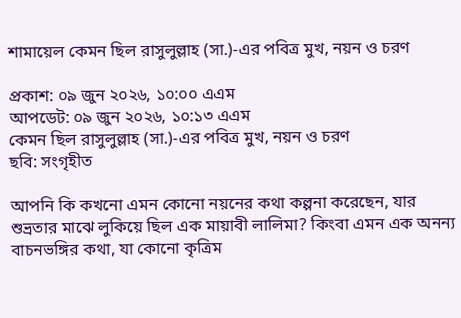শামায়েল কেমন ছিল রাসুলুল্লাহ (সা.)-এর পবিত্র মুখ, নয়ন ও চরণ

প্রকাশ: ০৯ জুন ২০২৬, ১০:০০ এএম
আপডেট: ০৯ জুন ২০২৬, ১০:১৩ এএম
কেমন ছিল রাসুলুল্লাহ (সা.)-এর পবিত্র মুখ, নয়ন ও চরণ
ছবি: সংগৃহীত

আপনি কি কখনো এমন কোনো নয়নের কথা কল্পনা করেছেন, যার শুভ্রতার মাঝে লুকিয়ে ছিল এক মায়াবী লালিমা? কিংবা এমন এক অনন্য বাচনভঙ্গির কথা, যা কোনো কৃত্রিম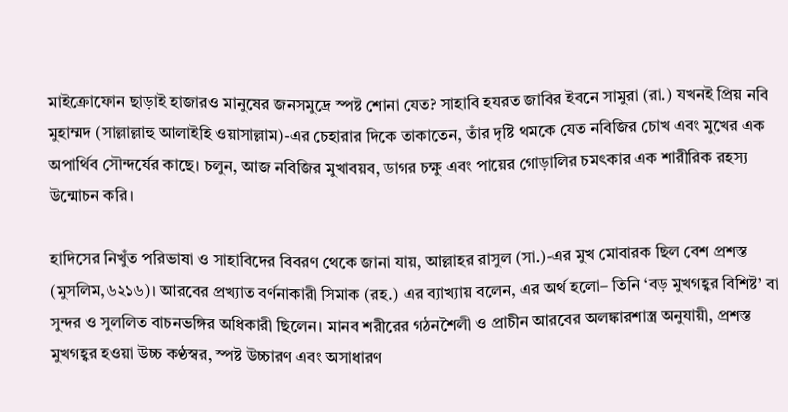মাইক্রোফোন ছাড়াই হাজারও মানুষের জনসমুদ্রে স্পষ্ট শোনা যেত? সাহাবি হযরত জাবির ইবনে সামুরা (রা.) যখনই প্রিয় নবি মুহাম্মদ (সাল্লাল্লাহু আলাইহি ওয়াসাল্লাম)-এর চেহারার দিকে তাকাতেন, তাঁর দৃষ্টি থমকে যেত নবিজির চোখ এবং মুখের এক অপার্থিব সৌন্দর্যের কাছে। চলুন, আজ নবিজির মুখাবয়ব, ডাগর চক্ষু এবং পায়ের গোড়ালির চমৎকার এক শারীরিক রহস্য উন্মোচন করি।

হাদিসের নিখুঁত পরিভাষা ও সাহাবিদের বিবরণ থেকে জানা যায়, আল্লাহর রাসুল (সা.)-এর মুখ মোবারক ছিল বেশ প্রশস্ত (মুসলিম,৬২১৬)। আরবের প্রখ্যাত বর্ণনাকারী সিমাক (রহ.) এর ব্যাখ্যায় বলেন, এর অর্থ হলো– তিনি ‘বড় মুখগহ্বর বিশিষ্ট’ বা সুন্দর ও সুললিত বাচনভঙ্গির অধিকারী ছিলেন। মানব শরীরের গঠনশৈলী ও প্রাচীন আরবের অলঙ্কারশাস্ত্র অনুযায়ী, প্রশস্ত মুখগহ্বর হওয়া উচ্চ কণ্ঠস্বর, স্পষ্ট উচ্চারণ এবং অসাধারণ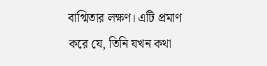বাগ্মিতার লক্ষণ। এটি প্রমাণ করে যে, তিনি যখন কথা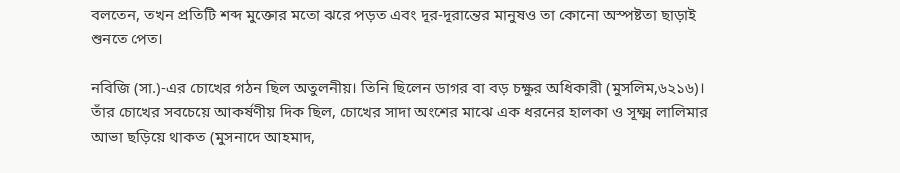বলতেন, তখন প্রতিটি শব্দ মুক্তোর মতো ঝরে পড়ত এবং দূর-দূরান্তের মানুষও তা কোনো অস্পষ্টতা ছাড়াই শুনতে পেত।

নবিজি (সা.)-এর চোখের গঠন ছিল অতুলনীয়। তিনি ছিলেন ডাগর বা বড় চক্ষুর অধিকারী (মুসলিম,৬২১৬)। তাঁর চোখের সবচেয়ে আকর্ষণীয় দিক ছিল, চোখের সাদা অংশের মাঝে এক ধরনের হালকা ও সূক্ষ্ম লালিমার আভা ছড়িয়ে থাকত (মুসনাদে আহমাদ,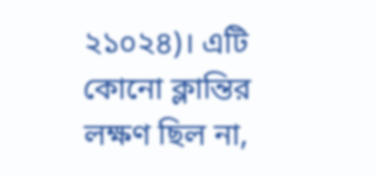২১০২৪)। এটি কোনো ক্লান্তির লক্ষণ ছিল না,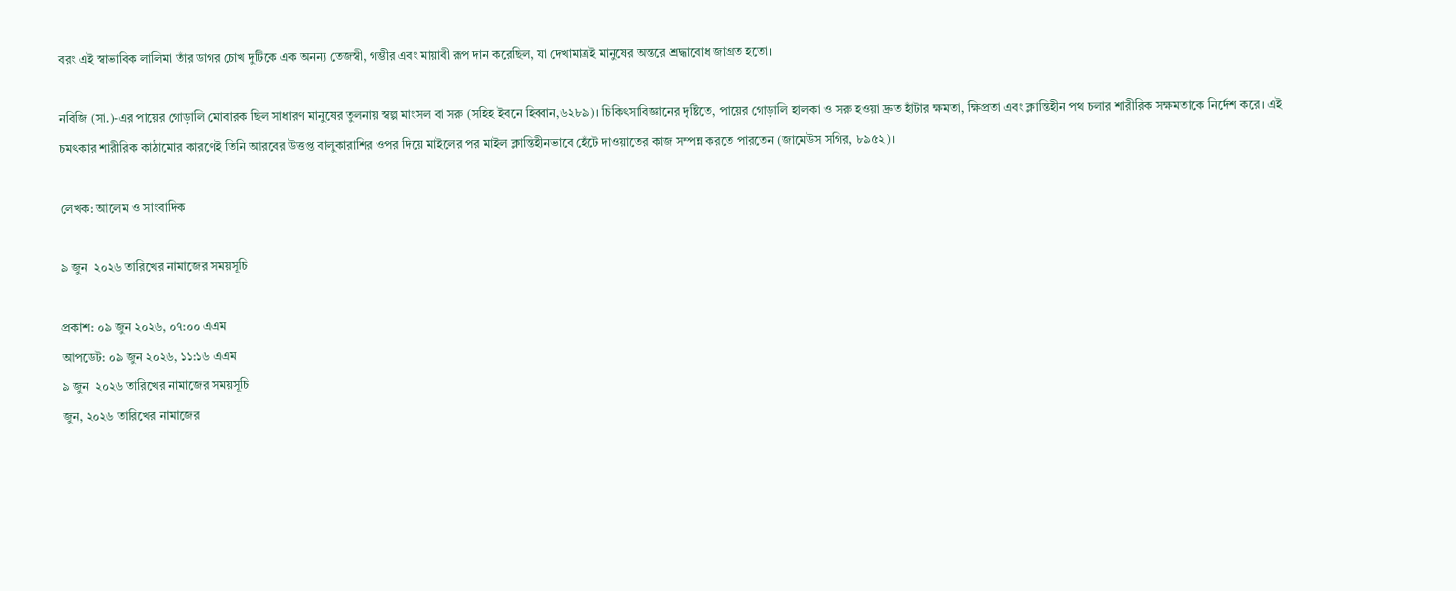বরং এই স্বাভাবিক লালিমা তাঁর ডাগর চোখ দুটিকে এক অনন্য তেজস্বী, গম্ভীর এবং মায়াবী রূপ দান করেছিল, যা দেখামাত্রই মানুষের অন্তরে শ্রদ্ধাবোধ জাগ্রত হতো।

নবিজি (সা.)-এর পায়ের গোড়ালি মোবারক ছিল সাধারণ মানুষের তুলনায় স্বল্প মাংসল বা সরু (সহিহ ইবনে হিব্বান,৬২৮৯)। চিকিৎসাবিজ্ঞানের দৃষ্টিতে, পায়ের গোড়ালি হালকা ও সরু হওয়া দ্রুত হাঁটার ক্ষমতা, ক্ষিপ্রতা এবং ক্লান্তিহীন পথ চলার শারীরিক সক্ষমতাকে নির্দেশ করে। এই চমৎকার শারীরিক কাঠামোর কারণেই তিনি আরবের উত্তপ্ত বালুকারাশির ওপর দিয়ে মাইলের পর মাইল ক্লান্তিহীনভাবে হেঁটে দাওয়াতের কাজ সম্পন্ন করতে পারতেন (জামেউস সগির, ৮৯৫২)।

লেখক: আলেম ও সাংবাদিক

৯ জুন  ২০২৬ তারিখের নামাজের সময়সূচি

প্রকাশ: ০৯ জুন ২০২৬, ০৭:০০ এএম
আপডেট: ০৯ জুন ২০২৬, ১১:১৬ এএম
৯ জুন  ২০২৬ তারিখের নামাজের সময়সূচি
জুন, ২০২৬ তারিখের নামাজের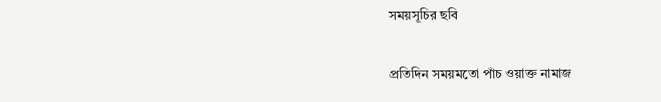সময়সূচির ছবি

প্রতিদিন সময়মতো পাঁচ ওয়াক্ত নামাজ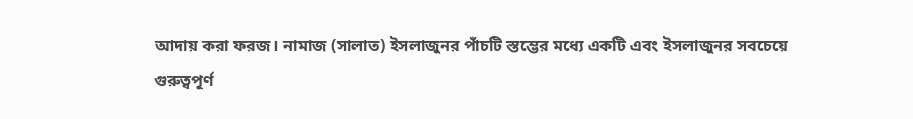আদায় করা ফরজ। নামাজ (সালাত) ইসলাজুনর পাঁচটি স্তম্ভের মধ্যে একটি এবং ইসলাজুনর সবচেয়ে গুরুত্বপূর্ণ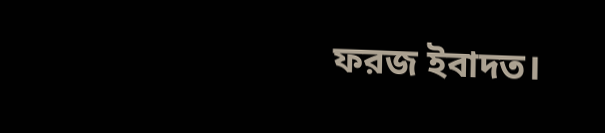ফরজ ইবাদত।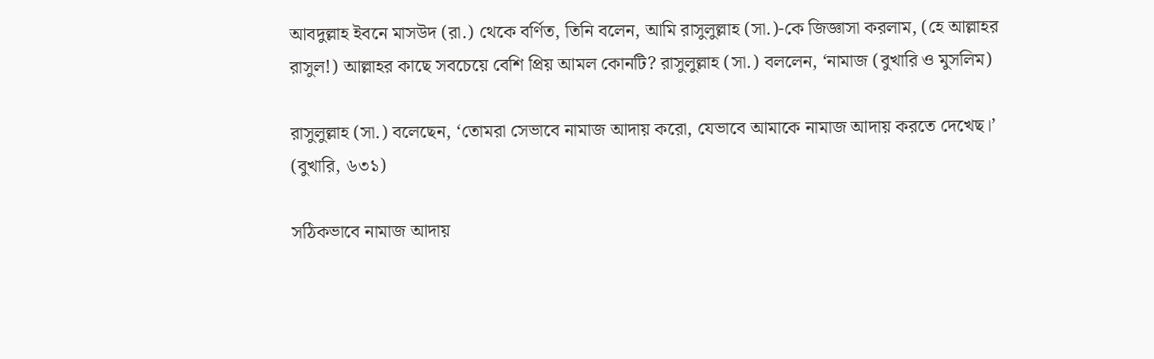আবদুল্লাহ ইবনে মাসউদ (রা.) থেকে বর্ণিত, তিনি বলেন, আমি রাসুলুল্লাহ (সা.)-কে জিজ্ঞাসা করলাম, (হে আল্লাহর রাসুল!) আল্লাহর কাছে সবচেয়ে বেশি প্রিয় আমল কোনটি? রাসুলুল্লাহ (সা.) বললেন, ‘নামাজ (বুখারি ও মুসলিম)

রাসুলুল্লাহ (সা.) বলেছেন, ‘তোমরা সেভাবে নামাজ আদায় করো, যেভাবে আমাকে নামাজ আদায় করতে দেখেছ।’ (বুখারি, ৬৩১)

সঠিকভাবে নামাজ আদায়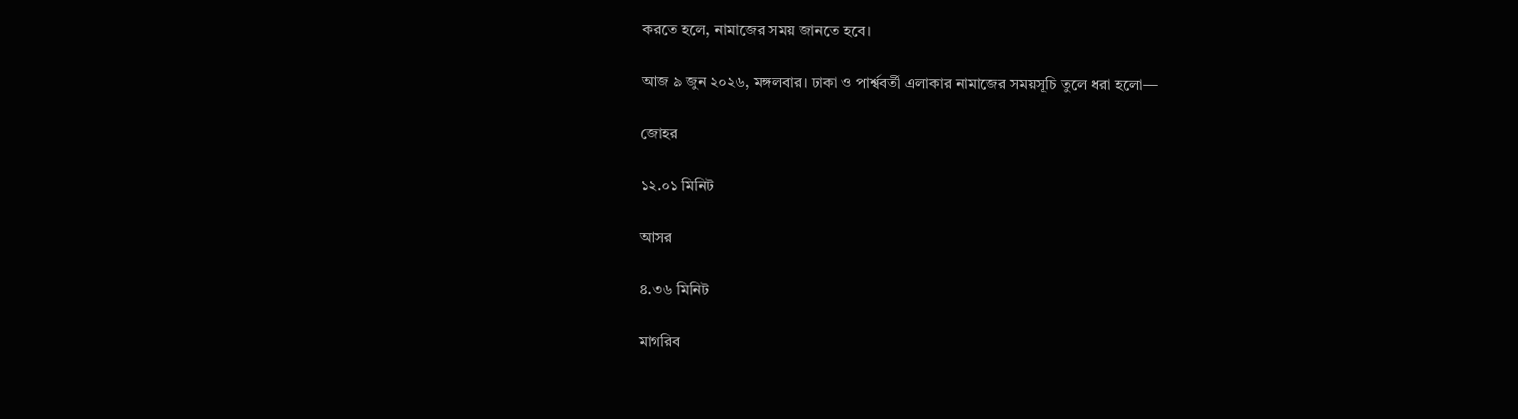করতে হলে, নামাজের সময় জানতে হবে।

আজ ৯ জুন ২০২৬, মঙ্গলবার। ঢাকা ও পার্শ্ববর্তী এলাকার নামাজের সময়সূচি তুলে ধরা হলো—

জোহর

১২.০১ মিনিট

আসর

৪.৩৬ মিনিট

মাগরিব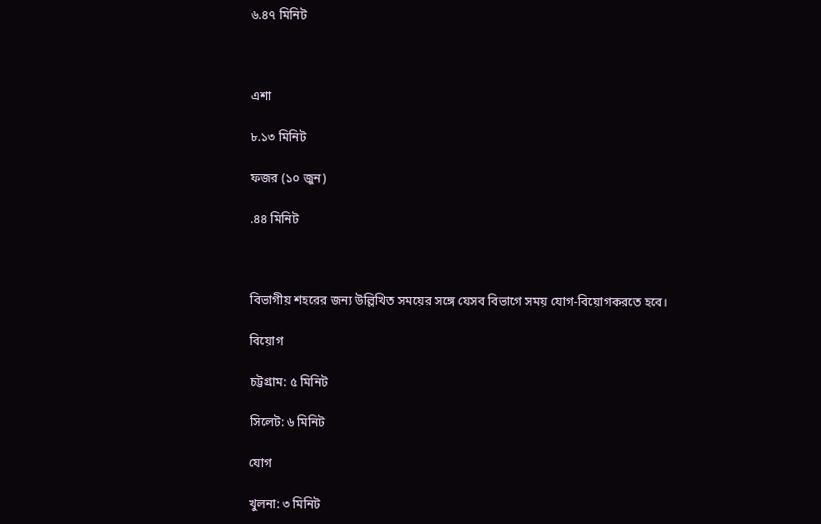৬.৪৭ মিনিট



এশা

৮.১৩ মিনিট

ফজর (১০ জুন)

.৪৪ মিনিট



বিভাগীয় শহরের জন্য উল্লিখিত সময়ের সঙ্গে যেসব বিভাগে সময় যোগ-বিয়োগকরতে হবে।

বিয়োগ

চট্টগ্রাম: ৫ মিনিট

সিলেট: ৬ মিনিট

যোগ

খুলনা: ৩ মিনিট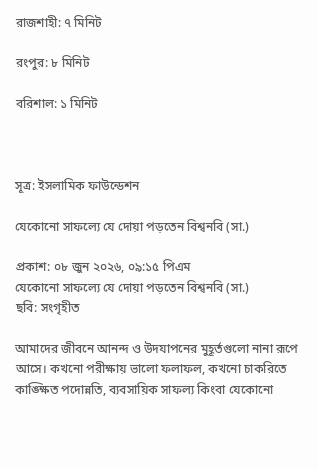রাজশাহী: ৭ মিনিট

রংপুর: ৮ মিনিট

বরিশাল: ১ মিনিট



সূত্র: ইসলামিক ফাউন্ডেশন

যেকোনো সাফল্যে যে দোয়া পড়তেন বিশ্বনবি (সা.)

প্রকাশ: ০৮ জুন ২০২৬, ০৯:১৫ পিএম
যেকোনো সাফল্যে যে দোয়া পড়তেন বিশ্বনবি (সা.)
ছবি: সংগৃহীত

আমাদের জীবনে আনন্দ ও উদযাপনের মুহূর্তগুলো নানা রূপে আসে। কখনো পরীক্ষায় ভালো ফলাফল, কখনো চাকরিতে কাঙ্ক্ষিত পদোন্নতি, ব্যবসায়িক সাফল্য কিংবা যেকোনো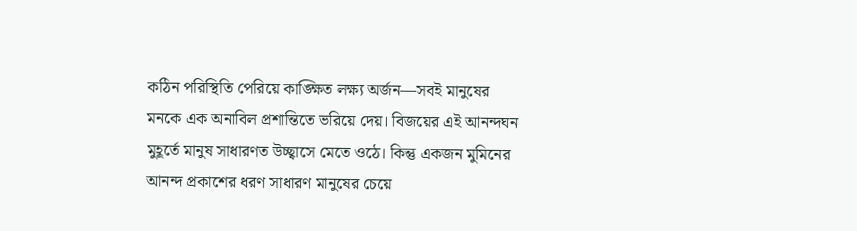কঠিন পরিস্থিতি পেরিয়ে কাঙ্ক্ষিত লক্ষ্য অর্জন—সবই মানুষের মনকে এক অনাবিল প্রশান্তিতে ভরিয়ে দেয়। বিজয়ের এই আনন্দঘন মুহূর্তে মানুষ সাধারণত উচ্ছ্বাসে মেতে ওঠে। কিন্তু একজন মুমিনের আনন্দ প্রকাশের ধরণ সাধারণ মানুষের চেয়ে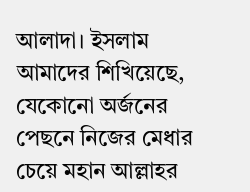আলাদা। ইসলাম আমাদের শিখিয়েছে, যেকোনো অর্জনের পেছনে নিজের মেধার চেয়ে মহান আল্লাহর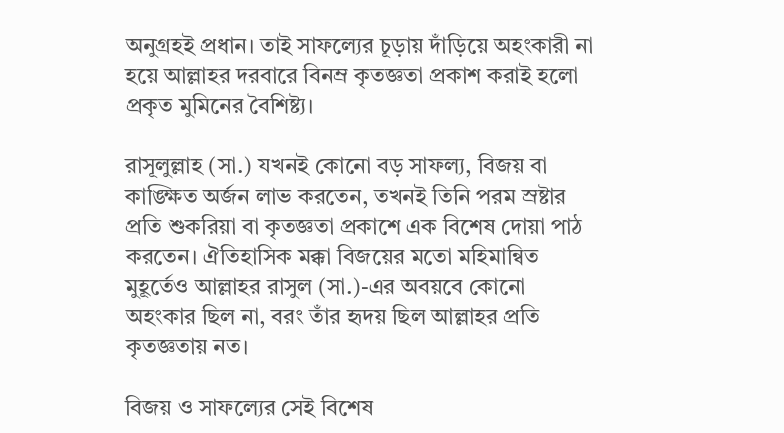অনুগ্রহই প্রধান। তাই সাফল্যের চূড়ায় দাঁড়িয়ে অহংকারী না হয়ে আল্লাহর দরবারে বিনম্র কৃতজ্ঞতা প্রকাশ করাই হলো প্রকৃত মুমিনের বৈশিষ্ট্য।

রাসূলুল্লাহ (সা.) যখনই কোনো বড় সাফল্য, বিজয় বা কাঙ্ক্ষিত অর্জন লাভ করতেন, তখনই তিনি পরম স্রষ্টার প্রতি শুকরিয়া বা কৃতজ্ঞতা প্রকাশে এক বিশেষ দোয়া পাঠ করতেন। ঐতিহাসিক মক্কা বিজয়ের মতো মহিমান্বিত মুহূর্তেও আল্লাহর রাসুল (সা.)-এর অবয়বে কোনো অহংকার ছিল না, বরং তাঁর হৃদয় ছিল আল্লাহর প্রতি কৃতজ্ঞতায় নত।

বিজয় ও সাফল্যের সেই বিশেষ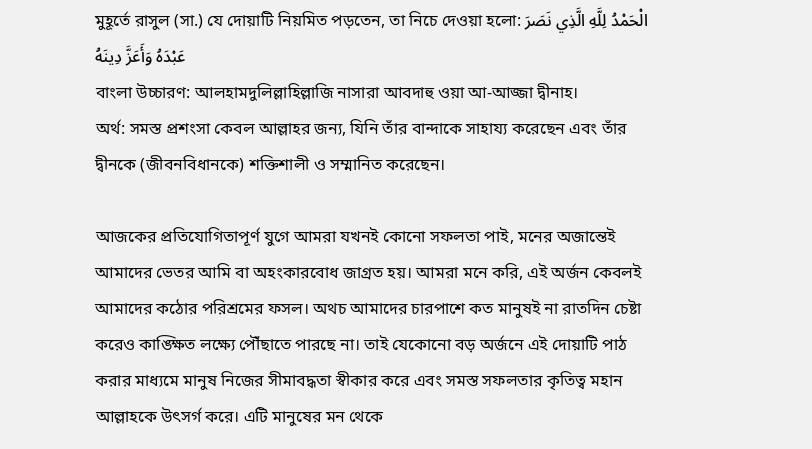মুহূর্তে রাসুল (সা.) যে দোয়াটি নিয়মিত পড়তেন, তা নিচে দেওয়া হলো: الْحَمْدُ لِلَّهِ الَّذِي نَصَرَ عَبْدَهُ وَأَعَزَّ دِينَهُ
বাংলা উচ্চারণ: আলহামদুলিল্লাহিল্লাজি নাসারা আবদাহু ওয়া আ-আজ্জা দ্বীনাহ।
অর্থ: সমস্ত প্রশংসা কেবল আল্লাহর জন্য, যিনি তাঁর বান্দাকে সাহায্য করেছেন এবং তাঁর দ্বীনকে (জীবনবিধানকে) শক্তিশালী ও সম্মানিত করেছেন।

আজকের প্রতিযোগিতাপূর্ণ যুগে আমরা যখনই কোনো সফলতা পাই, মনের অজান্তেই আমাদের ভেতর আমি বা অহংকারবোধ জাগ্রত হয়। আমরা মনে করি, এই অর্জন কেবলই আমাদের কঠোর পরিশ্রমের ফসল। অথচ আমাদের চারপাশে কত মানুষই না রাতদিন চেষ্টা করেও কাঙ্ক্ষিত লক্ষ্যে পৌঁছাতে পারছে না। তাই যেকোনো বড় অর্জনে এই দোয়াটি পাঠ করার মাধ্যমে মানুষ নিজের সীমাবদ্ধতা স্বীকার করে এবং সমস্ত সফলতার কৃতিত্ব মহান আল্লাহকে উৎসর্গ করে। এটি মানুষের মন থেকে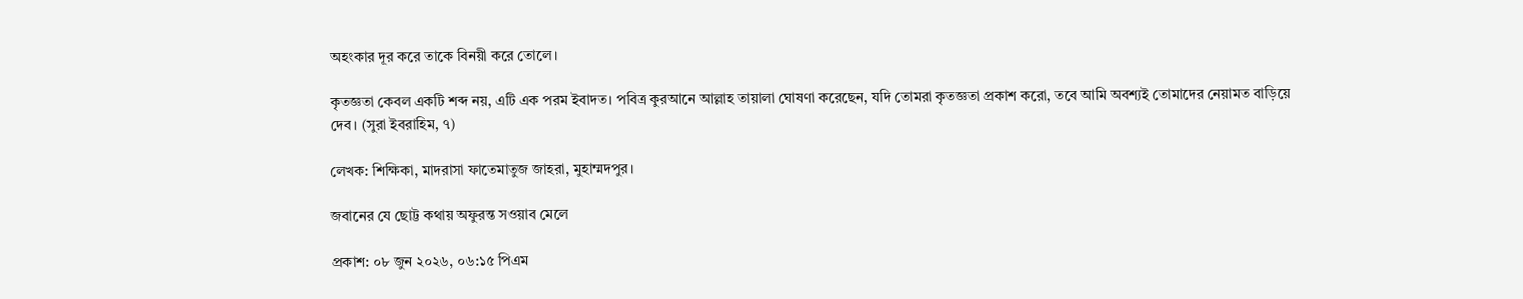অহংকার দূর করে তাকে বিনয়ী করে তোলে।

কৃতজ্ঞতা কেবল একটি শব্দ নয়, এটি এক পরম ইবাদত। পবিত্র কুরআনে আল্লাহ তায়ালা ঘোষণা করেছেন, যদি তোমরা কৃতজ্ঞতা প্রকাশ করো, তবে আমি অবশ্যই তোমাদের নেয়ামত বাড়িয়ে দেব। (সুরা ইবরাহিম, ৭)

লেখক: শিক্ষিকা, মাদরাসা ফাতেমাতুজ জাহরা, মুহাম্মদপুর।

জবানের যে ছোট্ট কথায় অফুরন্ত সওয়াব মেলে

প্রকাশ: ০৮ জুন ২০২৬, ০৬:১৫ পিএম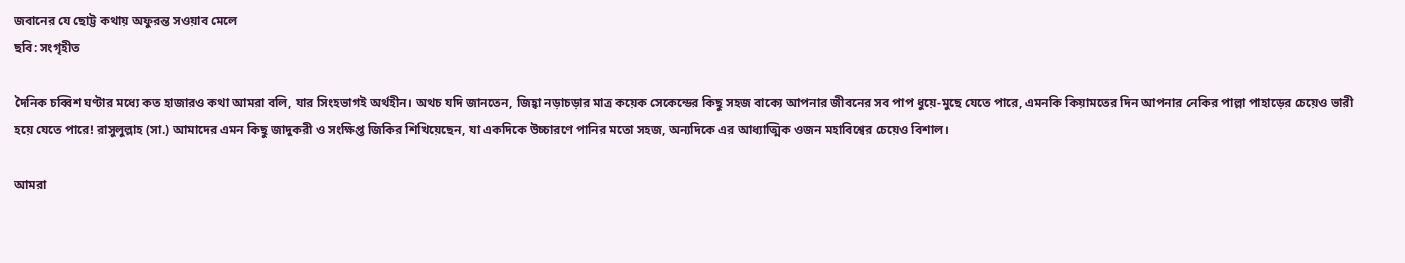জবানের যে ছোট্ট কথায় অফুরন্ত সওয়াব মেলে
ছবি: সংগৃহীত

দৈনিক চব্বিশ ঘণ্টার মধ্যে কত হাজারও কথা আমরা বলি, যার সিংহভাগই অর্থহীন। অথচ যদি জানতেন, জিহ্বা নড়াচড়ার মাত্র কয়েক সেকেন্ডের কিছু সহজ বাক্যে আপনার জীবনের সব পাপ ধুয়ে-মুছে যেতে পারে, এমনকি কিয়ামতের দিন আপনার নেকির পাল্লা পাহাড়ের চেয়েও ভারী হয়ে যেতে পারে! রাসুলুল্লাহ (সা.) আমাদের এমন কিছু জাদুকরী ও সংক্ষিপ্ত জিকির শিখিয়েছেন, যা একদিকে উচ্চারণে পানির মতো সহজ, অন্যদিকে এর আধ্যাত্মিক ওজন মহাবিশ্বের চেয়েও বিশাল।

আমরা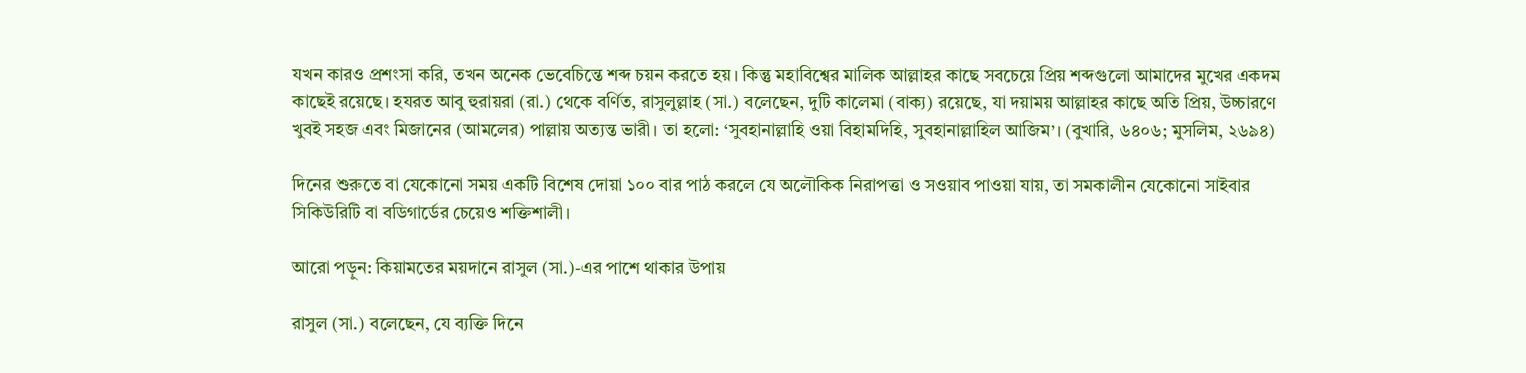যখন কারও প্রশংসা করি, তখন অনেক ভেবেচিন্তে শব্দ চয়ন করতে হয়। কিন্তু মহাবিশ্বের মালিক আল্লাহর কাছে সবচেয়ে প্রিয় শব্দগুলো আমাদের মুখের একদম কাছেই রয়েছে। হযরত আবু হুরায়রা (রা.) থেকে বর্ণিত, রাসুলুল্লাহ (সা.) বলেছেন, দুটি কালেমা (বাক্য) রয়েছে, যা দয়াময় আল্লাহর কাছে অতি প্রিয়, উচ্চারণে খুবই সহজ এবং মিজানের (আমলের) পাল্লায় অত্যন্ত ভারী। তা হলো: ‘সুবহানাল্লাহি ওয়া বিহামদিহি, সুবহানাল্লাহিল আজিম’। (বুখারি, ৬৪০৬; মুসলিম, ২৬৯৪)

দিনের শুরুতে বা যেকোনো সময় একটি বিশেষ দোয়া ১০০ বার পাঠ করলে যে অলৌকিক নিরাপত্তা ও সওয়াব পাওয়া যায়, তা সমকালীন যেকোনো সাইবার সিকিউরিটি বা বডিগার্ডের চেয়েও শক্তিশালী।

আরো পড়ুন: কিয়ামতের ময়দানে রাসুল (সা.)-এর পাশে থাকার উপায়

রাসুল (সা.) বলেছেন, যে ব্যক্তি দিনে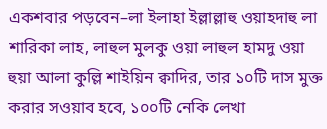একশবার পড়বেন–লা ইলাহা ইল্লাল্লাহু ওয়াহদাহু লা শারিকা লাহ, লাহুল মুলকু ওয়া লাহুল হামদু ওয়া হুয়া আলা কুল্লি শাইয়িন ক্বাদির, তার ১০টি দাস মুক্ত করার সওয়াব হবে, ১০০টি নেকি লেখা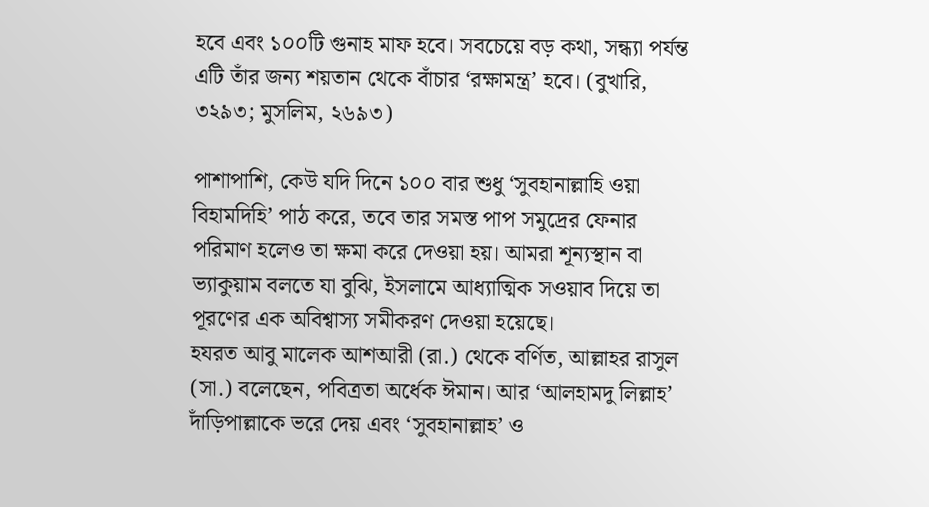হবে এবং ১০০টি গুনাহ মাফ হবে। সবচেয়ে বড় কথা, সন্ধ্যা পর্যন্ত এটি তাঁর জন্য শয়তান থেকে বাঁচার ‘রক্ষামন্ত্র’ হবে। (বুখারি, ৩২৯৩; মুসলিম, ২৬৯৩)

পাশাপাশি, কেউ যদি দিনে ১০০ বার শুধু ‘সুবহানাল্লাহি ওয়া বিহামদিহি’ পাঠ করে, তবে তার সমস্ত পাপ সমুদ্রের ফেনার পরিমাণ হলেও তা ক্ষমা করে দেওয়া হয়। আমরা শূন্যস্থান বা ভ্যাকুয়াম বলতে যা বুঝি, ইসলামে আধ্যাত্মিক সওয়াব দিয়ে তা পূরণের এক অবিশ্বাস্য সমীকরণ দেওয়া হয়েছে।
হযরত আবু মালেক আশআরী (রা.) থেকে বর্ণিত, আল্লাহর রাসুল (সা.) বলেছেন, পবিত্রতা অর্ধেক ঈমান। আর ‘আলহামদু লিল্লাহ’ দাঁড়িপাল্লাকে ভরে দেয় এবং ‘সুবহানাল্লাহ’ ও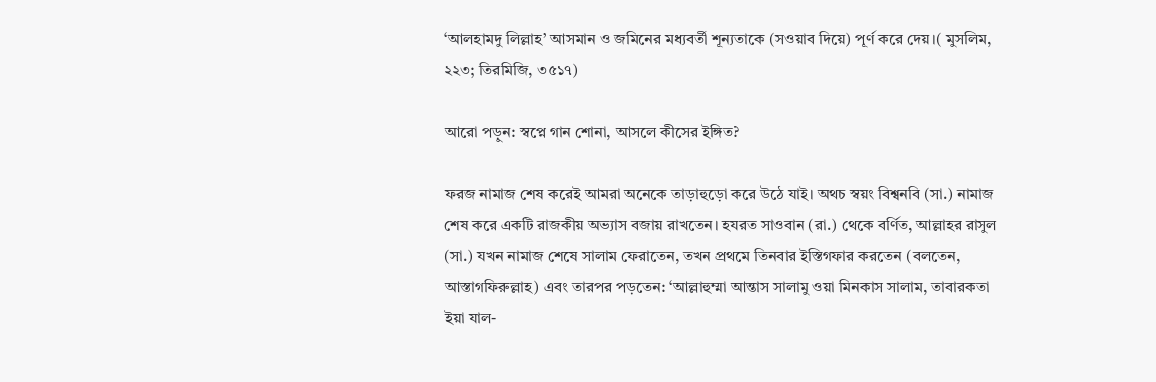‘আলহামদু লিল্লাহ’ আসমান ও জমিনের মধ্যবর্তী শূন্যতাকে (সওয়াব দিয়ে) পূর্ণ করে দেয়।( মুসলিম, ২২৩; তিরমিজি, ৩৫১৭)

আরো পড়ুন: স্বপ্নে গান শোনা, আসলে কীসের ইঙ্গিত?

ফরজ নামাজ শেষ করেই আমরা অনেকে তাড়াহুড়ো করে উঠে যাই। অথচ স্বয়ং বিশ্বনবি (সা.) নামাজ শেষ করে একটি রাজকীয় অভ্যাস বজায় রাখতেন। হযরত সাওবান (রা.) থেকে বর্ণিত, আল্লাহর রাসুল (সা.) যখন নামাজ শেষে সালাম ফেরাতেন, তখন প্রথমে তিনবার ইস্তিগফার করতেন (বলতেন, আস্তাগফিরুল্লাহ) এবং তারপর পড়তেন: ‘আল্লাহুম্মা আন্তাস সালামু ওয়া মিনকাস সালাম, তাবারকতা ইয়া যাল-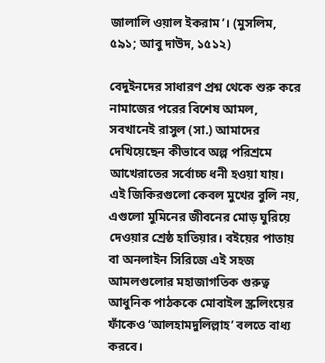জালালি ওয়াল ইকরাম’। (মুসলিম, ৫৯১; আবু দাউদ, ১৫১২)

বেদুইনদের সাধারণ প্রশ্ন থেকে শুরু করে নামাজের পরের বিশেষ আমল, সবখানেই রাসুল (সা.) আমাদের দেখিয়েছেন কীভাবে অল্প পরিশ্রমে আখেরাতের সর্বোচ্চ ধনী হওয়া যায়। এই জিকিরগুলো কেবল মুখের বুলি নয়, এগুলো মুমিনের জীবনের মোড় ঘুরিয়ে দেওয়ার শ্রেষ্ঠ হাতিয়ার। বইয়ের পাতায় বা অনলাইন সিরিজে এই সহজ আমলগুলোর মহাজাগতিক গুরুত্ব আধুনিক পাঠককে মোবাইল স্ক্রলিংয়ের ফাঁকেও ‘আলহামদুলিল্লাহ’ বলতে বাধ্য করবে।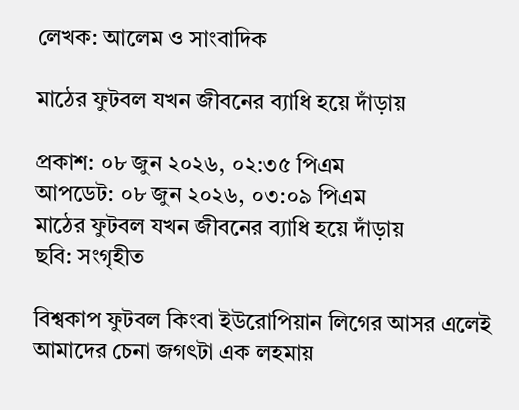লেখক: আলেম ও সাংবাদিক

মাঠের ফুটবল যখন জীবনের ব্যাধি হয়ে দাঁড়ায়

প্রকাশ: ০৮ জুন ২০২৬, ০২:৩৫ পিএম
আপডেট: ০৮ জুন ২০২৬, ০৩:০৯ পিএম
মাঠের ফুটবল যখন জীবনের ব্যাধি হয়ে দাঁড়ায়
ছবি: সংগৃহীত

বিশ্বকাপ ফুটবল কিংবা ইউরোপিয়ান লিগের আসর এলেই আমাদের চেনা জগৎটা এক লহমায়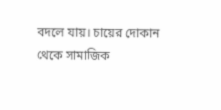বদলে যায়। চায়ের দোকান থেকে সামাজিক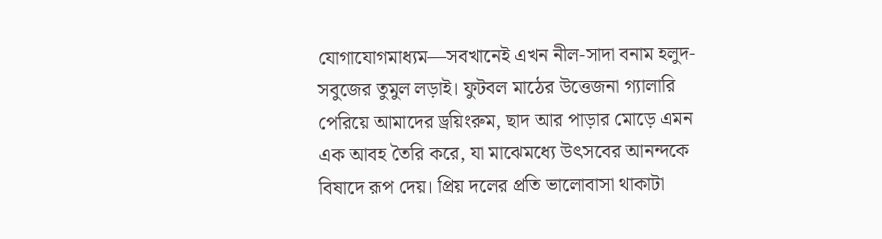যোগাযোগমাধ্যম—সবখানেই এখন নীল-সাদা বনাম হলুদ-সবুজের তুমুল লড়াই। ফুটবল মাঠের উত্তেজনা গ্যালারি পেরিয়ে আমাদের ড্রয়িংরুম, ছাদ আর পাড়ার মোড়ে এমন এক আবহ তৈরি করে, যা মাঝেমধ্যে উৎসবের আনন্দকে বিষাদে রূপ দেয়। প্রিয় দলের প্রতি ভালোবাসা থাকাটা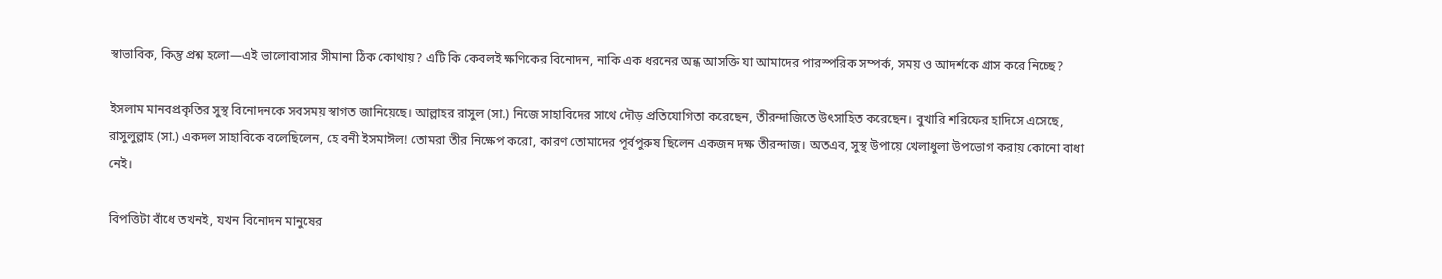স্বাভাবিক, কিন্তু প্রশ্ন হলো—এই ভালোবাসার সীমানা ঠিক কোথায়? এটি কি কেবলই ক্ষণিকের বিনোদন, নাকি এক ধরনের অন্ধ আসক্তি যা আমাদের পারস্পরিক সম্পর্ক, সময় ও আদর্শকে গ্রাস করে নিচ্ছে?

ইসলাম মানবপ্রকৃতির সুস্থ বিনোদনকে সবসময় স্বাগত জানিয়েছে। আল্লাহর রাসুল (সা.) নিজে সাহাবিদের সাথে দৌড় প্রতিযোগিতা করেছেন, তীরন্দাজিতে উৎসাহিত করেছেন। বুখারি শরিফের হাদিসে এসেছে, রাসুলুল্লাহ (সা.) একদল সাহাবিকে বলেছিলেন, হে বনী ইসমাঈল! তোমরা তীর নিক্ষেপ করো, কারণ তোমাদের পূর্বপুরুষ ছিলেন একজন দক্ষ তীরন্দাজ। অতএব, সুস্থ উপায়ে খেলাধুলা উপভোগ করায় কোনো বাধা নেই।

বিপত্তিটা বাঁধে তখনই, যখন বিনোদন মানুষের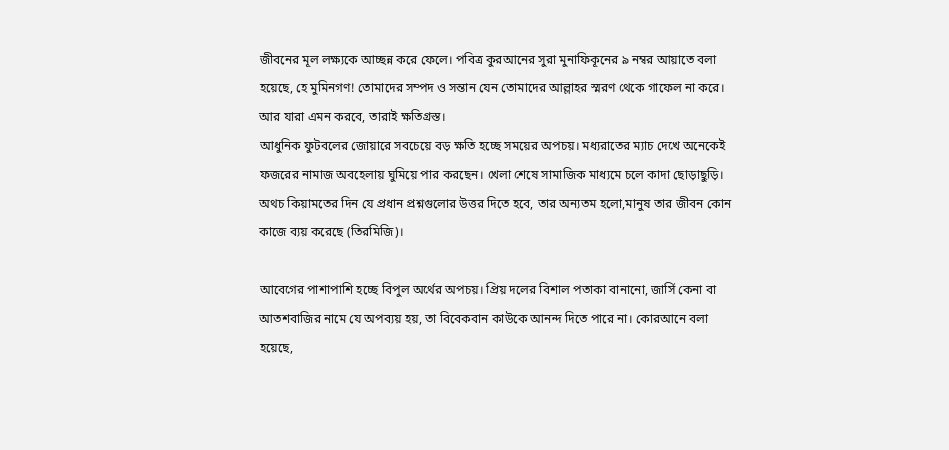জীবনের মূল লক্ষ্যকে আচ্ছন্ন করে ফেলে। পবিত্র কুরআনের সুরা মুনাফিকূনের ৯ নম্বর আয়াতে বলা হয়েছে, হে মুমিনগণ! তোমাদের সম্পদ ও সন্তান যেন তোমাদের আল্লাহর স্মরণ থেকে গাফেল না করে। আর যারা এমন করবে, তারাই ক্ষতিগ্রস্ত।
আধুনিক ফুটবলের জোয়ারে সবচেয়ে বড় ক্ষতি হচ্ছে সময়ের অপচয়। মধ্যরাতের ম্যাচ দেখে অনেকেই ফজরের নামাজ অবহেলায় ঘুমিয়ে পার করছেন। খেলা শেষে সামাজিক মাধ্যমে চলে কাদা ছোড়াছুড়ি। অথচ কিয়ামতের দিন যে প্রধান প্রশ্নগুলোর উত্তর দিতে হবে, তার অন্যতম হলো,মানুষ তার জীবন কোন কাজে ব্যয় করেছে (তিরমিজি)।

আবেগের পাশাপাশি হচ্ছে বিপুল অর্থের অপচয়। প্রিয় দলের বিশাল পতাকা বানানো, জার্সি কেনা বা আতশবাজির নামে যে অপব্যয় হয়, তা বিবেকবান কাউকে আনন্দ দিতে পারে না। কোরআনে বলা হয়েছে,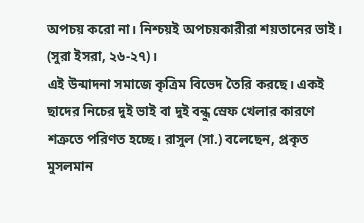অপচয় করো না। নিশ্চয়ই অপচয়কারীরা শয়তানের ভাই। (সুরা ইসরা, ২৬-২৭)।
এই উন্মাদনা সমাজে কৃত্রিম বিভেদ তৈরি করছে। একই ছাদের নিচের দুই ভাই বা দুই বন্ধু স্রেফ খেলার কারণে শত্রুতে পরিণত হচ্ছে। রাসুল (সা.) বলেছেন, প্রকৃত মুসলমান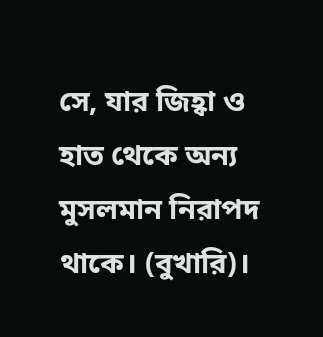সে, যার জিহ্বা ও হাত থেকে অন্য মুসলমান নিরাপদ থাকে। (বুখারি)।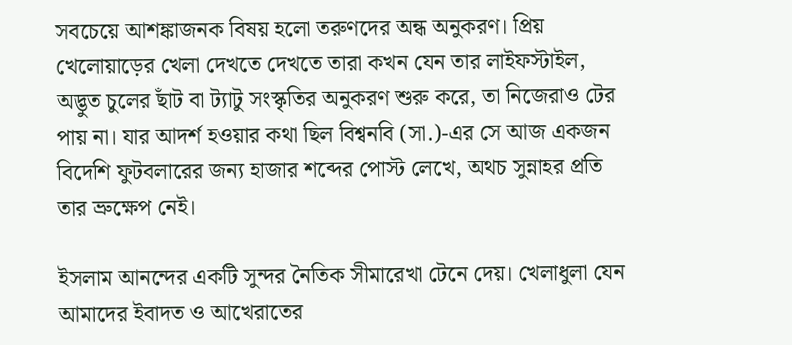সবচেয়ে আশঙ্কাজনক বিষয় হলো তরুণদের অন্ধ অনুকরণ। প্রিয় খেলোয়াড়ের খেলা দেখতে দেখতে তারা কখন যেন তার লাইফস্টাইল, অদ্ভুত চুলের ছাঁট বা ট্যাটু সংস্কৃতির অনুকরণ শুরু করে, তা নিজেরাও টের পায় না। যার আদর্শ হওয়ার কথা ছিল বিশ্বনবি (সা.)-এর সে আজ একজন বিদেশি ফুটবলারের জন্য হাজার শব্দের পোস্ট লেখে, অথচ সুন্নাহর প্রতি তার ভ্রুক্ষেপ নেই।

ইসলাম আনন্দের একটি সুন্দর নৈতিক সীমারেখা টেনে দেয়। খেলাধুলা যেন আমাদের ইবাদত ও আখেরাতের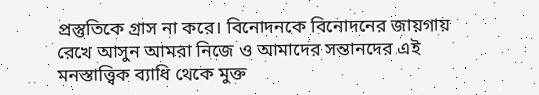প্রস্তুতিকে গ্রাস না করে। বিনোদনকে বিনোদনের জায়গায় রেখে আসুন আমরা নিজে ও আমাদের সন্তানদের এই মনস্তাত্ত্বিক ব্যাধি থেকে মুক্ত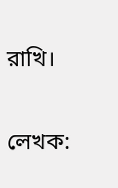রাখি।

লেখক: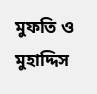মুফতি ও মুহাদ্দিস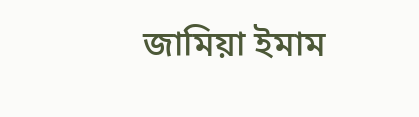জামিয়া ইমাম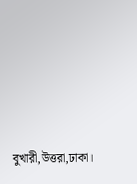বুখারী,উত্তরা,ঢাকা।